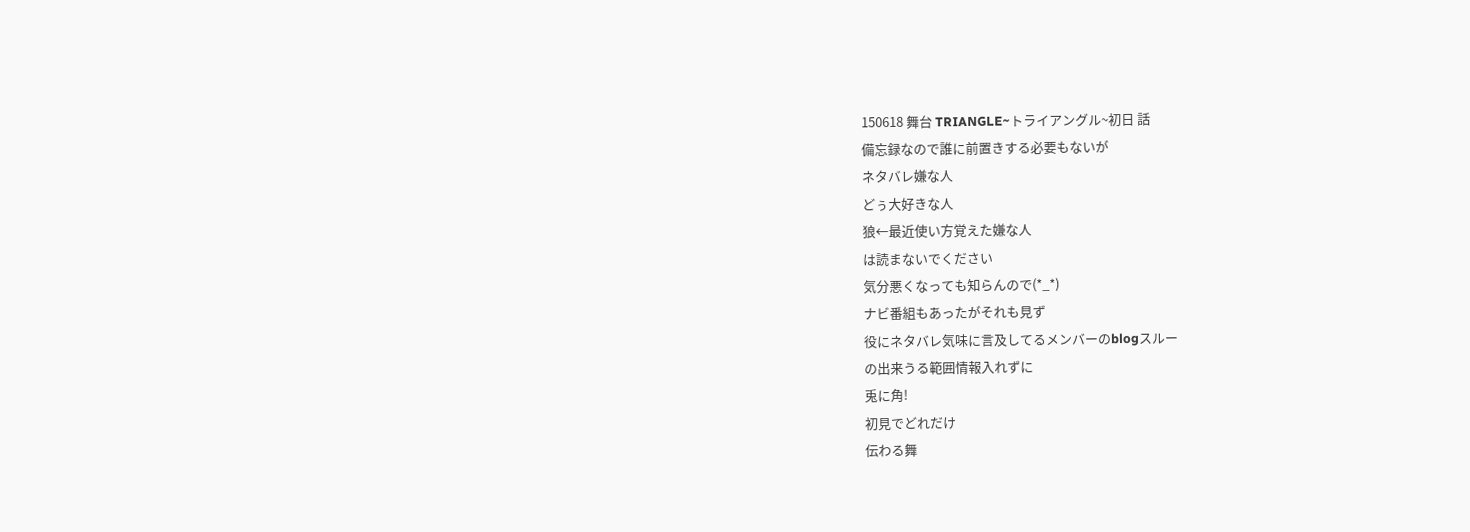150618 舞台 TRIANGLE~トライアングル~初日 話
備忘録なので誰に前置きする必要もないが
ネタバレ嫌な人
どぅ大好きな人
狼←最近使い方覚えた嫌な人
は読まないでください
気分悪くなっても知らんので(*_*)
ナビ番組もあったがそれも見ず
役にネタバレ気味に言及してるメンバーのblogスルー
の出来うる範囲情報入れずに
兎に角!
初見でどれだけ
伝わる舞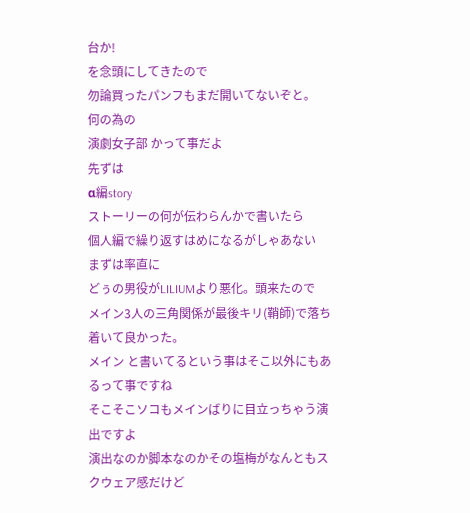台か!
を念頭にしてきたので
勿論買ったパンフもまだ開いてないぞと。
何の為の
演劇女子部 かって事だよ
先ずは
α編story
ストーリーの何が伝わらんかで書いたら
個人編で繰り返すはめになるがしゃあない
まずは率直に
どぅの男役がLILIUMより悪化。頭来たので
メイン3人の三角関係が最後キリ(鞘師)で落ち着いて良かった。
メイン と書いてるという事はそこ以外にもあるって事ですね
そこそこソコもメインばりに目立っちゃう演出ですよ
演出なのか脚本なのかその塩梅がなんともスクウェア感だけど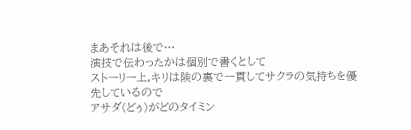まあそれは後で…
演技で伝わったかは個別で書くとして
ストーリー上,キリは険の裏で一貫してサクラの気持ちを優先しているので
アサダ(どぅ)がどのタイミン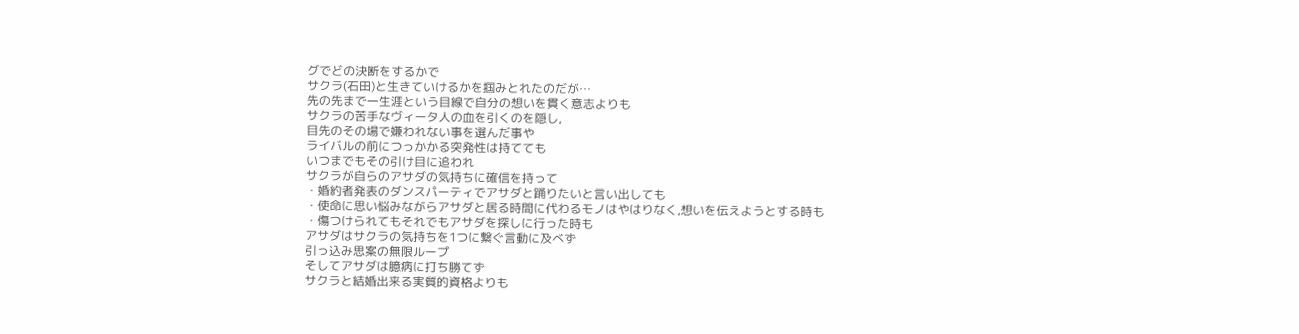グでどの決断をするかで
サクラ(石田)と生きていけるかを掴みとれたのだが…
先の先まで一生涯という目線で自分の想いを貫く意志よりも
サクラの苦手なヴィータ人の血を引くのを隠し,
目先のその場で嫌われない事を選んだ事や
ライバルの前につっかかる突発性は持てても
いつまでもその引け目に追われ
サクラが自らのアサダの気持ちに確信を持って
・婚約者発表のダンスパーティでアサダと踊りたいと言い出しても
・使命に思い悩みながらアサダと居る時間に代わるモノはやはりなく,想いを伝えようとする時も
・傷つけられてもそれでもアサダを探しに行った時も
アサダはサクラの気持ちを1つに繋ぐ言動に及べず
引っ込み思案の無限ループ
そしてアサダは臆病に打ち勝てず
サクラと結婚出来る実質的資格よりも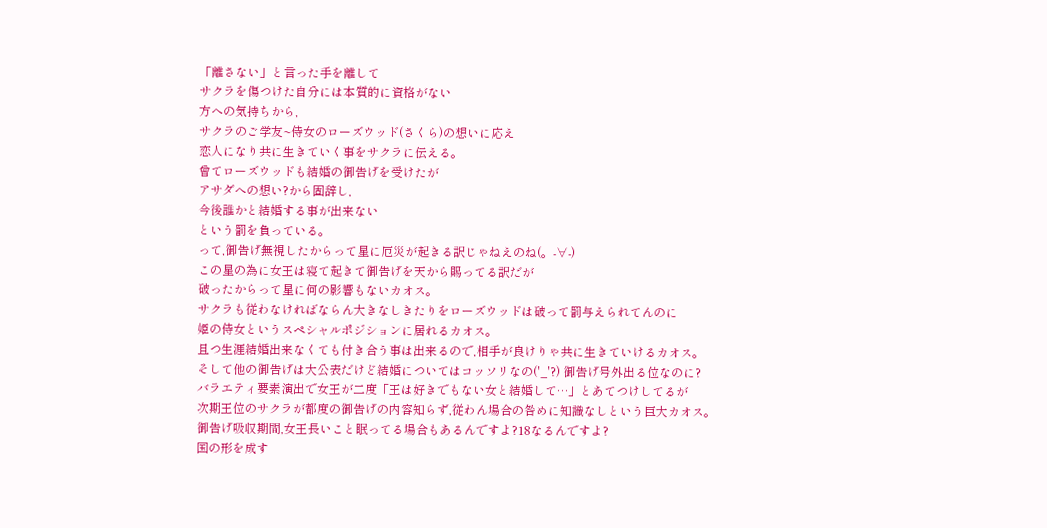「離さない」と言った手を離して
サクラを傷つけた自分には本質的に資格がない
方への気持ちから,
サクラのご学友~侍女のローズウッド(さくら)の想いに応え
恋人になり共に生きていく事をサクラに伝える。
曾てローズウッドも結婚の御告げを受けたが
アサダへの想い?から固辞し,
今後誰かと結婚する事が出来ない
という罰を負っている。
って,御告げ無視したからって星に厄災が起きる訳じゃねえのね(。-∀-)
この星の為に女王は寝て起きて御告げを天から賜ってる訳だが
破ったからって星に何の影響もないカオス。
サクラも従わなければならん大きなしきたりをローズウッドは破って罰与えられてんのに
姫の侍女というスペシャルポジションに居れるカオス。
且つ生涯結婚出来なくても付き合う事は出来るので,相手が良けりゃ共に生きていけるカオス。
そして他の御告げは大公表だけど結婚についてはコッソリなの('_'?) 御告げ号外出る位なのに?
バラエティ要素演出で女王が二度「王は好きでもない女と結婚して…」とあてつけしてるが
次期王位のサクラが都度の御告げの内容知らず,従わん場合の咎めに知識なしという巨大カオス。
御告げ吸収期間,女王長いこと眠ってる場合もあるんですよ?18なるんですよ?
国の形を成す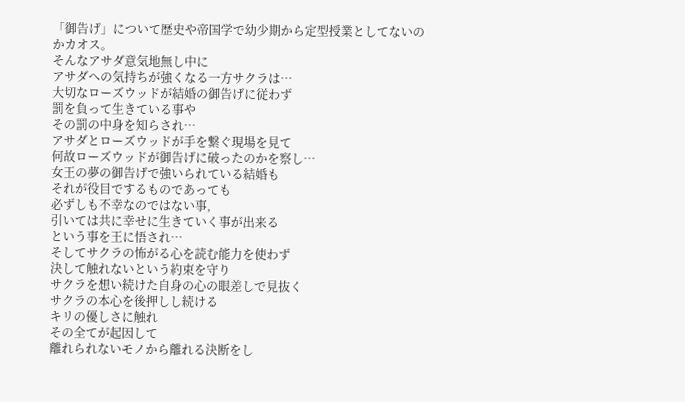「御告げ」について歴史や帝国学で幼少期から定型授業としてないのかカオス。
そんなアサダ意気地無し中に
アサダへの気持ちが強くなる一方サクラは…
大切なローズウッドが結婚の御告げに従わず
罰を負って生きている事や
その罰の中身を知らされ…
アサダとローズウッドが手を繋ぐ現場を見て
何故ローズウッドが御告げに破ったのかを察し…
女王の夢の御告げで強いられている結婚も
それが役目でするものであっても
必ずしも不幸なのではない事,
引いては共に幸せに生きていく事が出来る
という事を王に悟され…
そしてサクラの怖がる心を読む能力を使わず
決して触れないという約束を守り
サクラを想い続けた自身の心の眼差しで見抜く
サクラの本心を後押しし続ける
キリの優しさに触れ
その全てが起因して
離れられないモノから離れる決断をし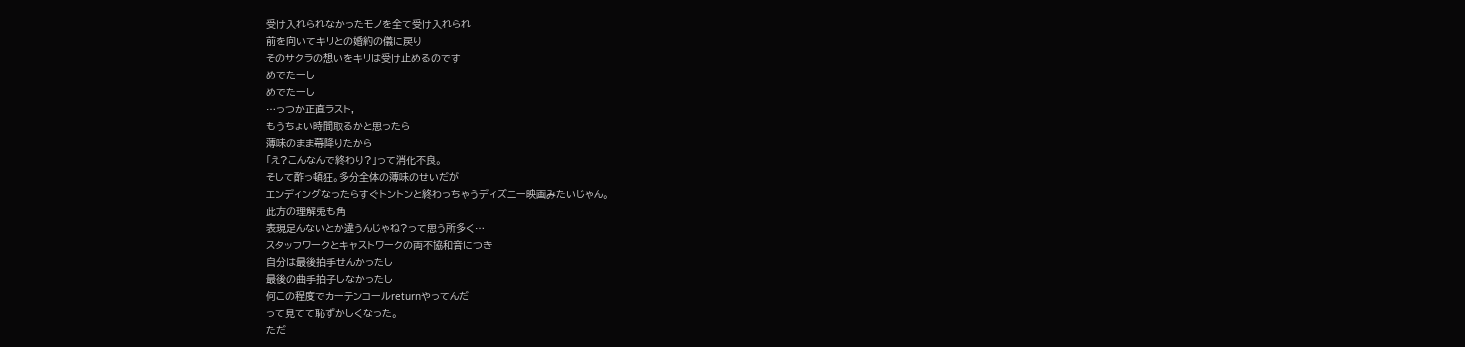受け入れられなかったモノを全て受け入れられ
前を向いてキリとの婚約の儀に戻り
そのサクラの想いをキリは受け止めるのです
めでたーし
めでたーし
…っつか正直ラスト,
もうちょい時間取るかと思ったら
薄味のまま幕降りたから
「え?こんなんで終わり?」って消化不良。
そして酢っ頓狂。多分全体の薄味のせいだが
エンディングなったらすぐトントンと終わっちゃうディズニー映画みたいじゃん。
此方の理解兎も角
表現足んないとか違うんじゃね?って思う所多く…
スタッフワークとキャストワークの両不協和音につき
自分は最後拍手せんかったし
最後の曲手拍子しなかったし
何この程度でカーテンコールreturnやってんだ
って見てて恥ずかしくなった。
ただ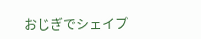おじぎでシェイプ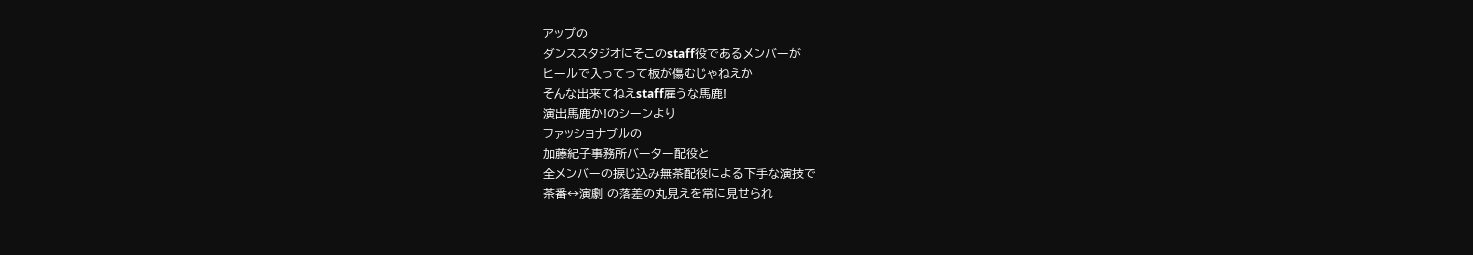アップの
ダンススタジオにそこのstaff役であるメンバーが
ヒールで入ってって板が傷むじゃねえか
そんな出来てねえstaff雇うな馬鹿!
演出馬鹿か!のシーンより
ファッショナブルの
加藤紀子事務所バーター配役と
全メンバーの捩じ込み無茶配役による下手な演技で
茶番↔演劇 の落差の丸見えを常に見せられ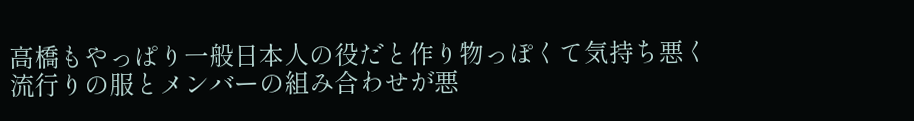高橋もやっぱり一般日本人の役だと作り物っぽくて気持ち悪く
流行りの服とメンバーの組み合わせが悪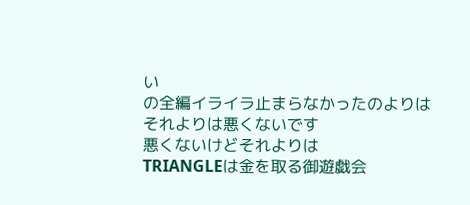い
の全編イライラ止まらなかったのよりは
それよりは悪くないです
悪くないけどそれよりは
TRIANGLEは金を取る御遊戯会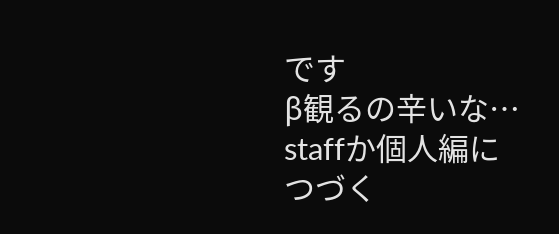です
β観るの辛いな…
staffか個人編に
つづく